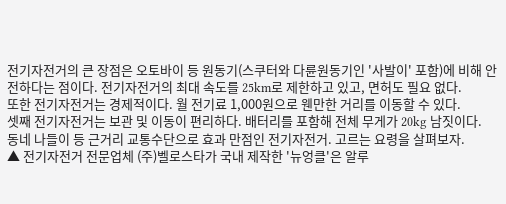전기자전거의 큰 장점은 오토바이 등 원동기(스쿠터와 다륜원동기인 '사발이' 포함)에 비해 안전하다는 점이다. 전기자전거의 최대 속도를 25km로 제한하고 있고, 면허도 필요 없다.
또한 전기자전거는 경제적이다. 월 전기료 1,000원으로 웬만한 거리를 이동할 수 있다.
셋째 전기자전거는 보관 및 이동이 편리하다. 배터리를 포함해 전체 무게가 20kg 남짓이다.
동네 나들이 등 근거리 교통수단으로 효과 만점인 전기자전거. 고르는 요령을 살펴보자.
▲ 전기자전거 전문업체 (주)벨로스타가 국내 제작한 '뉴엉클'은 알루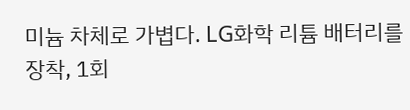미늄 차체로 가볍다. LG화학 리튬 배터리를 장착, 1회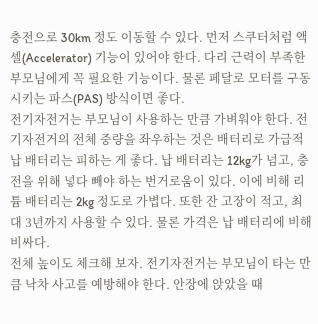충전으로 30km 정도 이동할 수 있다. 먼저 스쿠터처럼 액셀(Accelerator) 기능이 있어야 한다. 다리 근력이 부족한 부모님에게 꼭 필요한 기능이다. 물론 페달로 모터를 구동시키는 파스(PAS) 방식이면 좋다.
전기자전거는 부모님이 사용하는 만큼 가벼워야 한다. 전기자전거의 전체 중량을 좌우하는 것은 배터리로 가급적 납 배터리는 피하는 게 좋다. 납 배터리는 12kg가 넘고, 충전을 위해 넣다 빼야 하는 번거로움이 있다. 이에 비해 리튬 배터리는 2kg 정도로 가볍다. 또한 잔 고장이 적고, 최대 3년까지 사용할 수 있다. 물론 가격은 납 배터리에 비해 비싸다.
전체 높이도 체크해 보자. 전기자전거는 부모님이 타는 만큼 낙차 사고를 예방해야 한다. 안장에 앉았을 때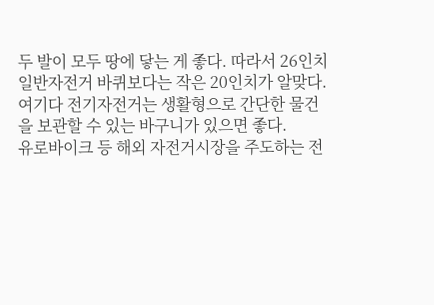두 발이 모두 땅에 닿는 게 좋다. 따라서 26인치 일반자전거 바퀴보다는 작은 20인치가 알맞다.
여기다 전기자전거는 생활형으로 간단한 물건을 보관할 수 있는 바구니가 있으면 좋다.
유로바이크 등 해외 자전거시장을 주도하는 전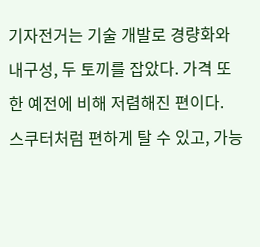기자전거는 기술 개발로 경량화와 내구성, 두 토끼를 잡았다. 가격 또한 예전에 비해 저렴해진 편이다.
스쿠터처럼 편하게 탈 수 있고, 가능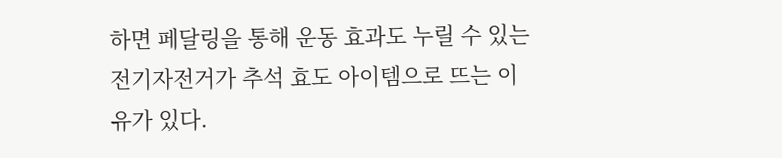하면 페달링을 통해 운동 효과도 누릴 수 있는 전기자전거가 추석 효도 아이템으로 뜨는 이유가 있다.